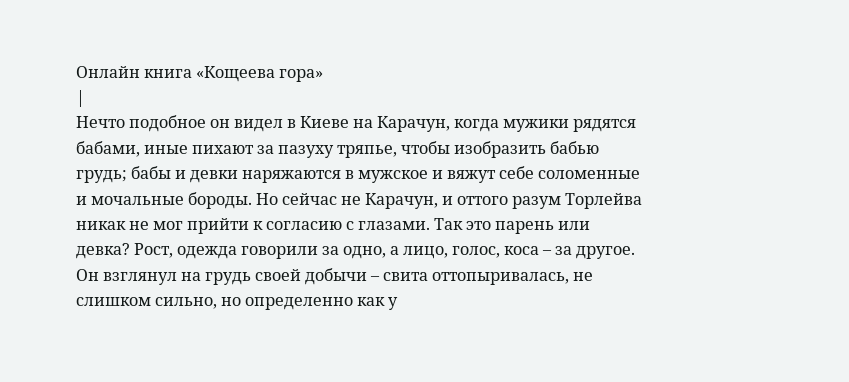Онлайн книга «Кощеева гора»
|
Нечто подобное он видел в Киеве на Карачун, когда мужики рядятся бабами, иные пихают за пазуху тряпье, чтобы изобразить бабью грудь; бабы и девки наряжаются в мужское и вяжут себе соломенные и мочальные бороды. Но сейчас не Карачун, и оттого разум Торлейва никак не мог прийти к согласию с глазами. Так это парень или девка? Рост, одежда говорили за одно, а лицо, голос, коса – за другое. Он взглянул на грудь своей добычи – свита оттопыривалась, не слишком сильно, но определенно как у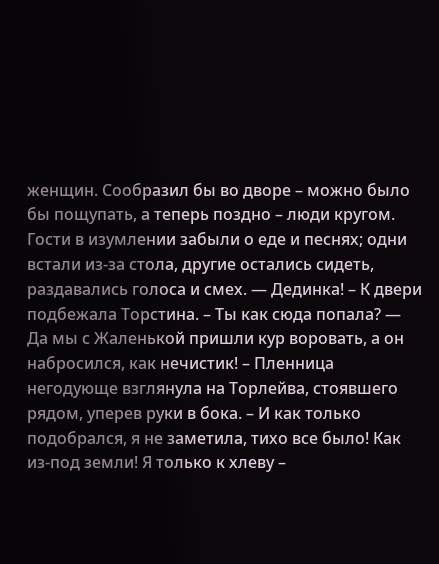женщин. Сообразил бы во дворе – можно было бы пощупать, а теперь поздно – люди кругом. Гости в изумлении забыли о еде и песнях; одни встали из-за стола, другие остались сидеть, раздавались голоса и смех. — Дединка! – К двери подбежала Торстина. – Ты как сюда попала? — Да мы с Жаленькой пришли кур воровать, а он набросился, как нечистик! – Пленница негодующе взглянула на Торлейва, стоявшего рядом, уперев руки в бока. – И как только подобрался, я не заметила, тихо все было! Как из-под земли! Я только к хлеву –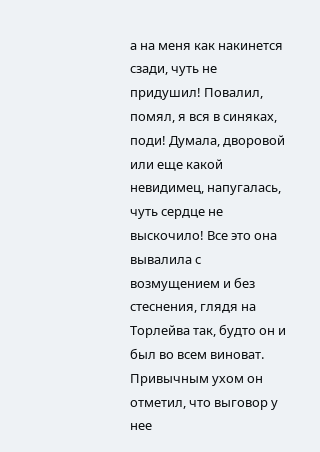а на меня как накинется сзади, чуть не придушил! Повалил, помял, я вся в синяках, поди! Думала, дворовой или еще какой невидимец, напугалась, чуть сердце не выскочило! Все это она вывалила с возмущением и без стеснения, глядя на Торлейва так, будто он и был во всем виноват. Привычным ухом он отметил, что выговор у нее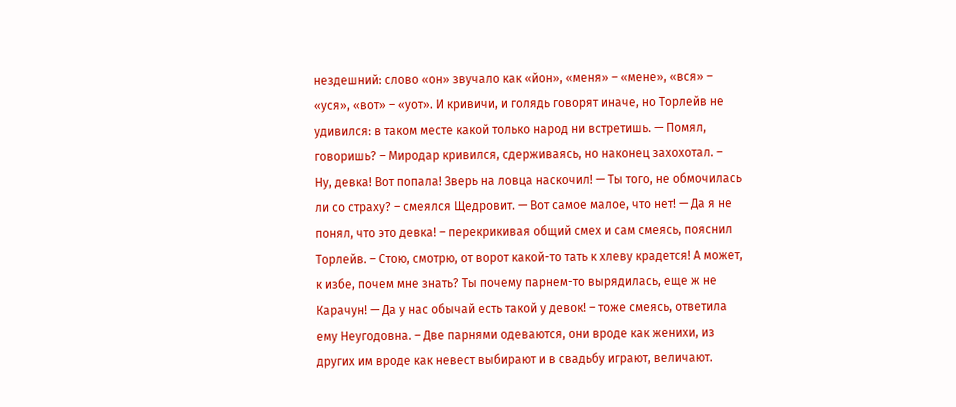нездешний: слово «он» звучало как «йон», «меня» – «мене», «вся» – «уся», «вот» – «уот». И кривичи, и голядь говорят иначе, но Торлейв не удивился: в таком месте какой только народ ни встретишь. — Помял, говоришь? – Миродар кривился, сдерживаясь, но наконец захохотал. – Ну, девка! Вот попала! Зверь на ловца наскочил! — Ты того, не обмочилась ли со страху? – смеялся Щедровит. — Вот самое малое, что нет! — Да я не понял, что это девка! – перекрикивая общий смех и сам смеясь, пояснил Торлейв. – Стою, смотрю, от ворот какой-то тать к хлеву крадется! А может, к избе, почем мне знать? Ты почему парнем-то вырядилась, еще ж не Карачун! — Да у нас обычай есть такой у девок! – тоже смеясь, ответила ему Неугодовна. – Две парнями одеваются, они вроде как женихи, из других им вроде как невест выбирают и в свадьбу играют, величают.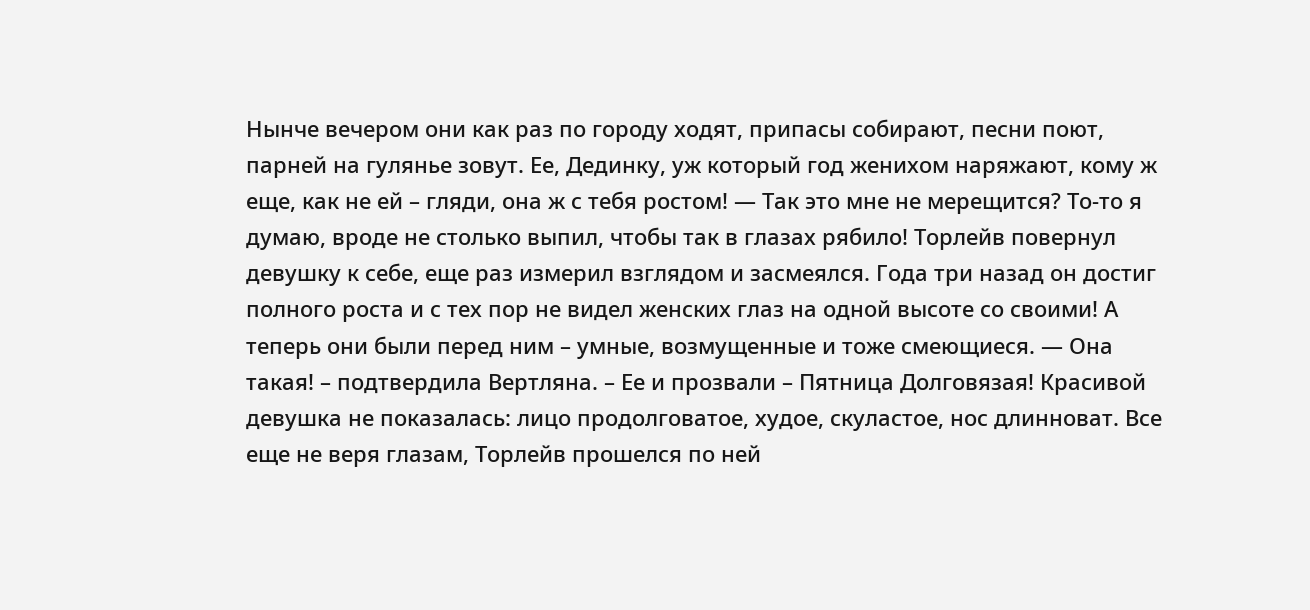Нынче вечером они как раз по городу ходят, припасы собирают, песни поют, парней на гулянье зовут. Ее, Дединку, уж который год женихом наряжают, кому ж еще, как не ей – гляди, она ж с тебя ростом! — Так это мне не мерещится? То-то я думаю, вроде не столько выпил, чтобы так в глазах рябило! Торлейв повернул девушку к себе, еще раз измерил взглядом и засмеялся. Года три назад он достиг полного роста и с тех пор не видел женских глаз на одной высоте со своими! А теперь они были перед ним – умные, возмущенные и тоже смеющиеся. — Она такая! – подтвердила Вертляна. – Ее и прозвали – Пятница Долговязая! Красивой девушка не показалась: лицо продолговатое, худое, скуластое, нос длинноват. Все еще не веря глазам, Торлейв прошелся по ней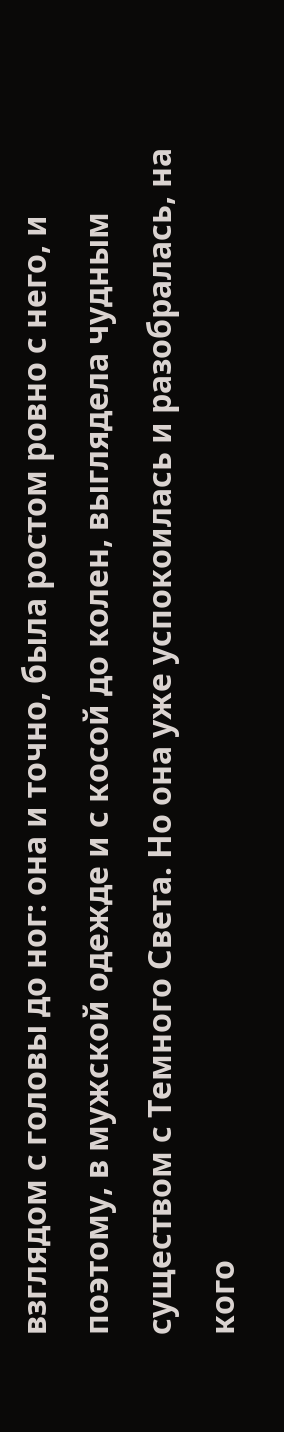взглядом с головы до ног: она и точно, была ростом ровно с него, и поэтому, в мужской одежде и с косой до колен, выглядела чудным существом с Темного Света. Но она уже успокоилась и разобралась, на кого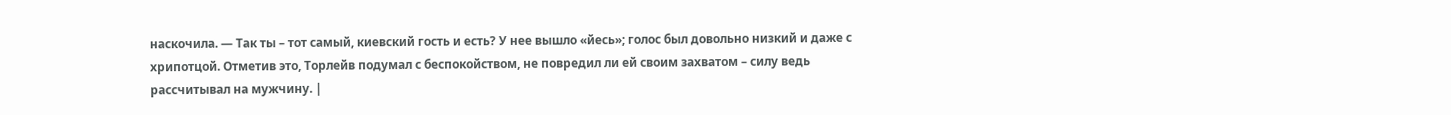наскочила. — Так ты – тот самый, киевский гость и есть? У нее вышло «йесь»; голос был довольно низкий и даже с хрипотцой. Отметив это, Торлейв подумал с беспокойством, не повредил ли ей своим захватом – силу ведь рассчитывал на мужчину. |